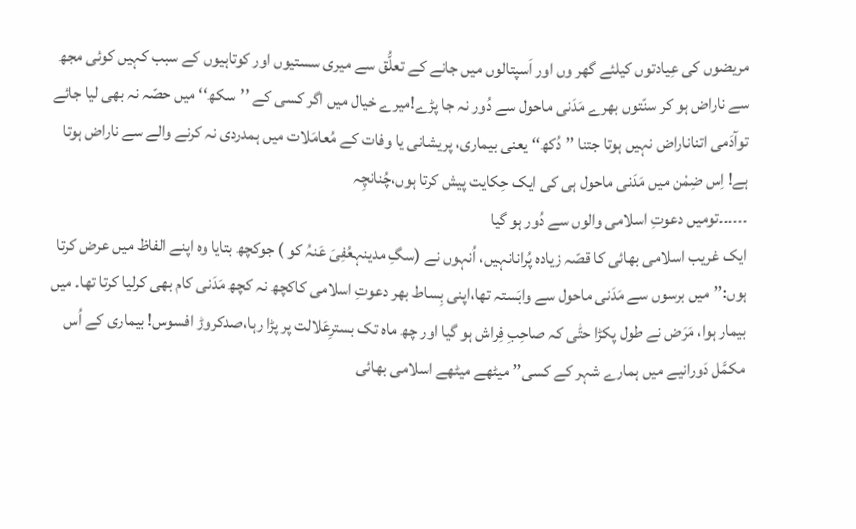مریضوں کی عِیادتوں کیلئے گھر وں اور اَسپتالوں میں جانے کے تعلُّق سے میری سستیوں اور کوتاہیوں کے سبب کہیں کوئی مجھ سے ناراض ہو کر سنّتوں بھرے مَدَنی ماحول سے دُور نہ جا پڑے!میرے خیال میں اگر کسی کے ’’سکھ‘‘ میں حصّہ نہ بھی لیا جائے توآدَمی اتناناراض نہیں ہوتا جتنا ’’دُکھ‘‘ یعنی بیماری، پریشانی یا وفات کے مُعامَلات میں ہمدردی نہ کرنے والے سے ناراض ہوتا ہے! اِس ضِمْن میں مَدَنی ماحول ہی کی ایک حِکایت پیش کرتا ہوں،چُنانچِہ
۔۔۔۔۔۔تومیں دعوتِ اسلامی والوں سے دُور ہو گیا
ایک غریب اسلامی بھائی کا قصّہ زیادہ پُرانانہیں، اُنہوں نے (سگِ مدینہعُفِیَ عَنہُ کو ) جوکچھ بتایا وہ اپنے الفاظ میں عرض کرتا ہوں:’’میں برسوں سے مَدَنی ماحول سے وابَستہ تھا،اپنی بِساط بھر دعوتِ اسلامی کاکچھ نہ کچھ مَدَنی کام بھی کرلیا کرتا تھا۔ میں بیمار ہوا، مَرَض نے طول پکڑا حتّٰی کہ صاحِبِ فِراش ہو گیا اور چھ ماہ تک بسترِعَلالت پر پڑا رہا،صدکروڑ افسوس! بیماری کے اُس مکمَّل دَورانیے میں ہمارے شہر کے کسی’’ میٹھے میٹھے اسلامی بھائی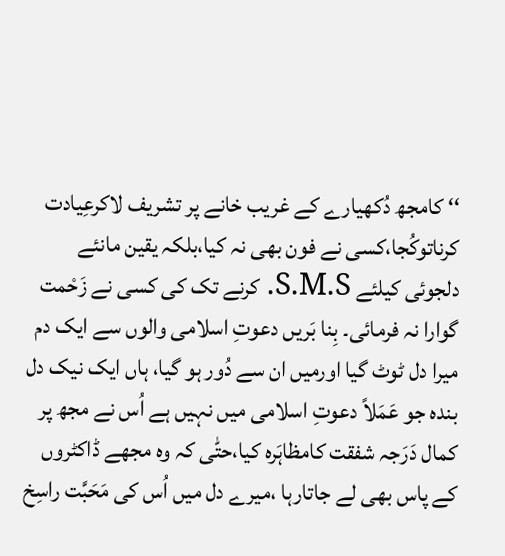‘‘ کامجھ دُکھیارے کے غریب خانے پر تشریف لاکرعِیادت کرناتوکُجا،کسی نے فون بھی نہ کیا،بلکہ یقین مانئے دلجوئی کیلئے S.M.S. کرنے تک کی کسی نے زَحْمت گوارا نہ فرمائی۔ بِنا بَریں دعوتِ اسلامی والوں سے ایک دم میرا دل ٹوٹ گیا اورمیں ان سے دُور ہو گیا، ہاں ایک نیک دل بندہ جو عَمَلاً دعوتِ اسلامی میں نہیں ہے اُس نے مجھ پر کمال دَرَجہ شفقت کامظاہَرہ کیا،حتّٰی کہ وہ مجھے ڈاکٹروں کے پاس بھی لے جاتارہا ،میرے دل میں اُس کی مَحَبَّت راسِخ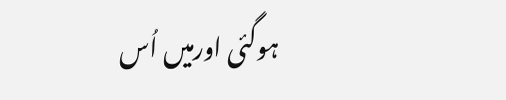ہوگئی اورمیں اُس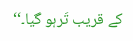کے قریب تَرہو گیا۔‘‘